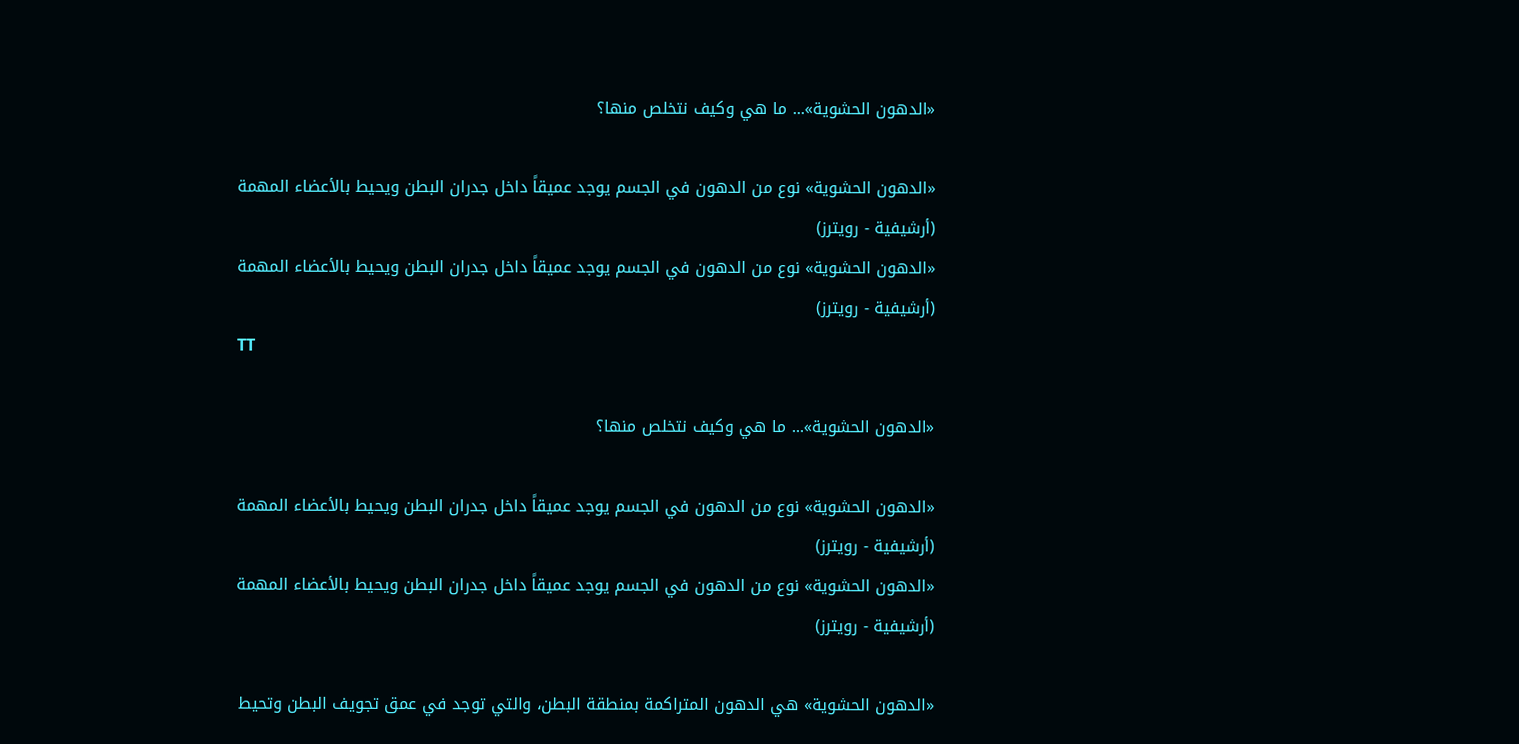«الدهون الحشوية»... ما هي وكيف نتخلص منها؟

«الدهون الحشوية» نوع من الدهون في الجسم يوجد عميقاً داخل جدران البطن ويحيط بالأعضاء المهمة (أرشيفية - رويترز)
«الدهون الحشوية» نوع من الدهون في الجسم يوجد عميقاً داخل جدران البطن ويحيط بالأعضاء المهمة (أرشيفية - رويترز)
TT

«الدهون الحشوية»... ما هي وكيف نتخلص منها؟

«الدهون الحشوية» نوع من الدهون في الجسم يوجد عميقاً داخل جدران البطن ويحيط بالأعضاء المهمة (أرشيفية - رويترز)
«الدهون الحشوية» نوع من الدهون في الجسم يوجد عميقاً داخل جدران البطن ويحيط بالأعضاء المهمة (أرشيفية - رويترز)

«الدهون الحشوية» هي الدهون المتراكمة بمنطقة البطن، والتي توجد في عمق تجويف البطن وتحيط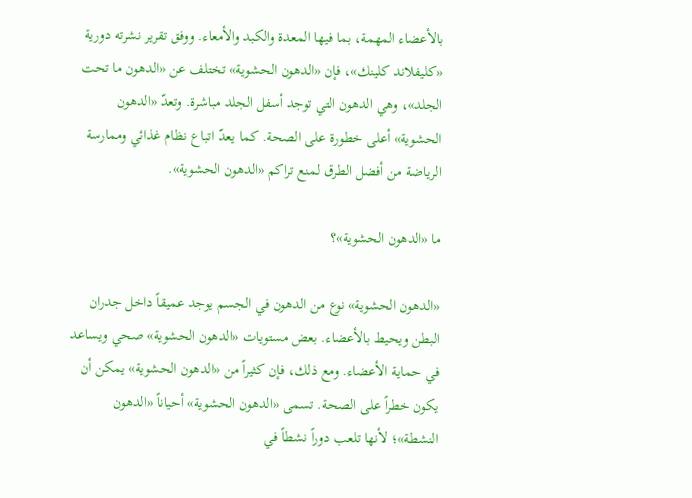بالأعضاء المهمة، بما فيها المعدة والكبد والأمعاء. ووفق تقرير نشرته دورية «كليفلاند كلينك»، فإن «الدهون الحشوية» تختلف عن «الدهون ما تحت الجلد»، وهي الدهون التي توجد أسفل الجلد مباشرة. وتعدّ «الدهون الحشوية» أعلى خطورة على الصحة. كما يعدّ اتباع نظام غذائي وممارسة الرياضة من أفضل الطرق لمنع تراكم «الدهون الحشوية».

ما «الدهون الحشوية»؟

«الدهون الحشوية» نوع من الدهون في الجسم يوجد عميقاً داخل جدران البطن ويحيط بالأعضاء. بعض مستويات «الدهون الحشوية» صحي ويساعد في حماية الأعضاء. ومع ذلك، فإن كثيراً من «الدهون الحشوية» يمكن أن يكون خطراً على الصحة. تسمى «الدهون الحشوية» أحياناً «الدهون النشطة»؛ لأنها تلعب دوراً نشطاً في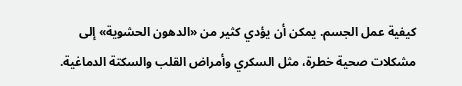كيفية عمل الجسم. يمكن أن يؤدي كثير من «الدهون الحشوية» إلى مشكلات صحية خطرة، مثل السكري وأمراض القلب والسكتة الدماغية.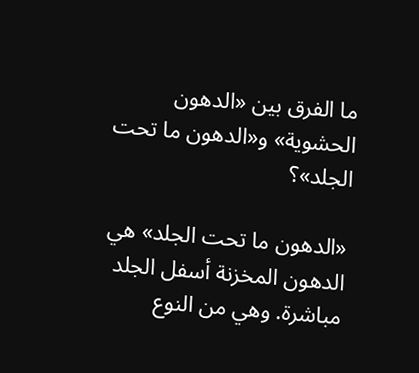ما الفرق بين «الدهون الحشوية» و«الدهون ما تحت الجلد»؟

«الدهون ما تحت الجلد» هي الدهون المخزنة أسفل الجلد مباشرة. وهي من النوع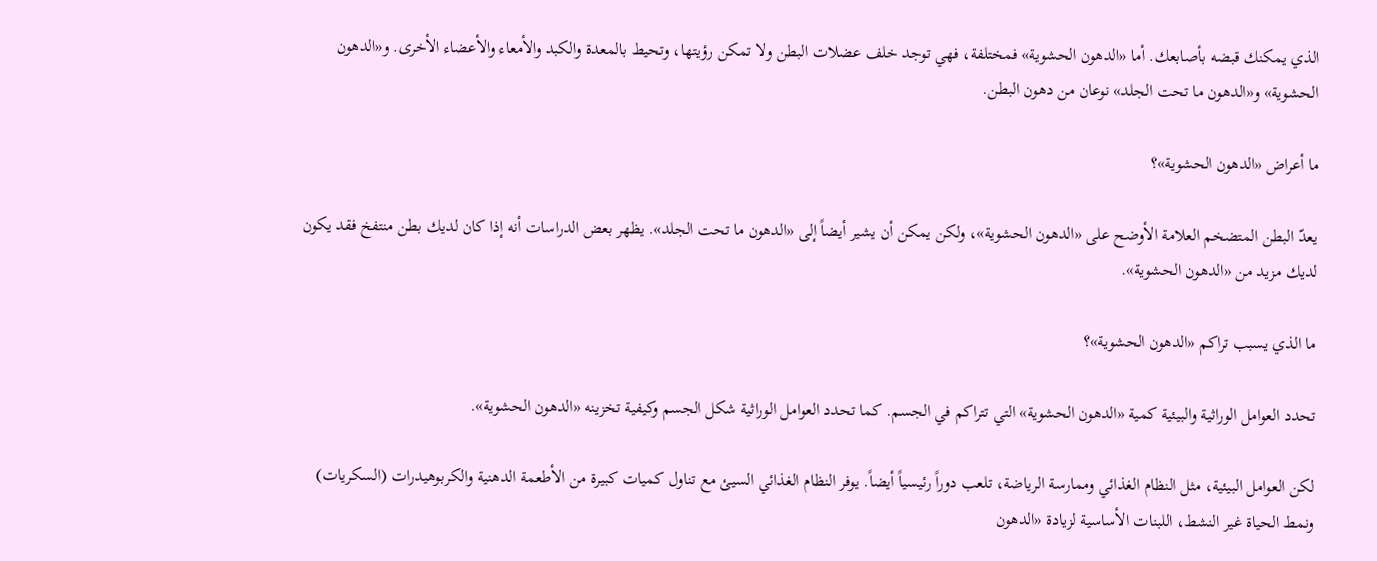الذي يمكنك قبضه بأصابعك. أما «الدهون الحشوية» فمختلفة، فهي توجد خلف عضلات البطن ولا تمكن رؤيتها، وتحيط بالمعدة والكبد والأمعاء والأعضاء الأخرى. و«الدهون الحشوية» و«الدهون ما تحت الجلد» نوعان من دهون البطن.

ما أعراض «الدهون الحشوية»؟

يعدّ البطن المتضخم العلامة الأوضح على «الدهون الحشوية»، ولكن يمكن أن يشير أيضاً إلى «الدهون ما تحت الجلد». يظهر بعض الدراسات أنه إذا كان لديك بطن منتفخ فقد يكون لديك مزيد من «الدهون الحشوية».

ما الذي يسبب تراكم «الدهون الحشوية»؟

تحدد العوامل الوراثية والبيئية كمية «الدهون الحشوية» التي تتراكم في الجسم. كما تحدد العوامل الوراثية شكل الجسم وكيفية تخزينه «الدهون الحشوية».

لكن العوامل البيئية، مثل النظام الغذائي وممارسة الرياضة، تلعب دوراً رئيسياً أيضاً. يوفر النظام الغذائي السيئ مع تناول كميات كبيرة من الأطعمة الدهنية والكربوهيدرات (السكريات) ونمط الحياة غير النشط، اللبنات الأساسية لزيادة «الدهون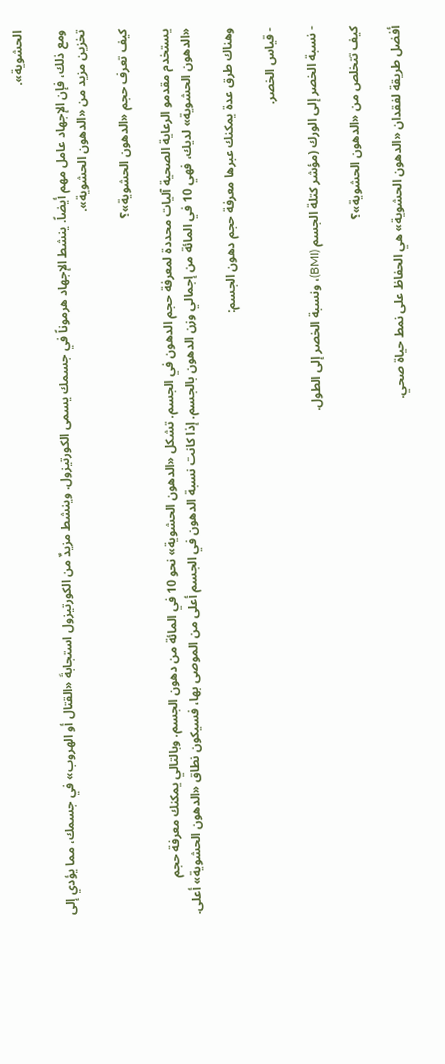الحشوية».

ومع ذلك، فإن الإجهاد عامل مهم أيضاً. ينشط الإجهاد هرموناً في جسمك يسمى الكورتيزول. وينشط مزيدٌ من الكورتيزول استجابةَ «القتال أو الهروب» في جسمك، مما يؤدي إلى تخزين مزيد من «الدهون الحشوية».

كيف تعرف حجم «الدهون الحشوية»؟

يستخدم مقدمو الرعاية الصحية آليات محددة لمعرفة حجم الدهون في الجسم. تشكل «الدهون الحشوية» نحو 10 في المائة من دهون الجسم. وبالتالي يمكنك معرفة حجم «الدهون الحشوية» لديك، فهي 10 في المائة من إجمالي وزن الدهون بالجسم. إذا كانت نسبة الدهون في الجسم أعلى من الموصى بها، فسيكون نطاق «الدهون الحشوية» أعلى.

وهناك طرق عدة يمكنك عبرها معرفة حجم دهون الجسم:

- قياس الخصر.

- نسبة الخصر إلى الورك (مؤشر كتلة الجسم (BMI)، ونسبة الخصر إلى الطول.

كيف تتخلص من «الدهون الحشوية»؟

أفضل طريقة لفقدان «الدهون الحشوية» هي الحفاظ على نمط حياة صحي.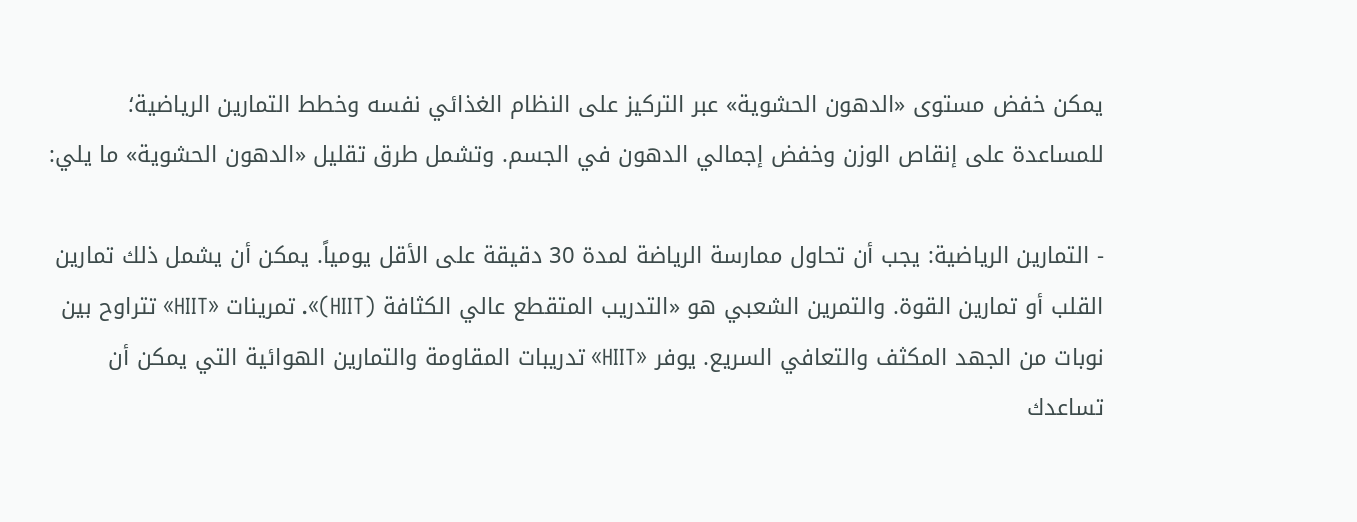يمكن خفض مستوى «الدهون الحشوية» عبر التركيز على النظام الغذائي نفسه وخطط التمارين الرياضية؛ للمساعدة على إنقاص الوزن وخفض إجمالي الدهون في الجسم. وتشمل طرق تقليل «الدهون الحشوية» ما يلي:

- التمارين الرياضية: يجب أن تحاول ممارسة الرياضة لمدة 30 دقيقة على الأقل يومياً. يمكن أن يشمل ذلك تمارين القلب أو تمارين القوة. والتمرين الشعبي هو «التدريب المتقطع عالي الكثافة (HIIT)». تمرينات «HIIT» تتراوح بين نوبات من الجهد المكثف والتعافي السريع. يوفر «HIIT» تدريبات المقاومة والتمارين الهوائية التي يمكن أن تساعدك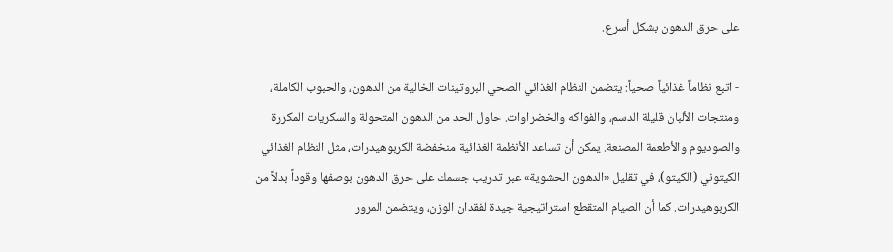على حرق الدهون بشكل أسرع.

- اتبع نظاماً غذائياً صحياً: يتضمن النظام الغذائي الصحي البروتينات الخالية من الدهون، والحبوب الكاملة، ومنتجات الألبان قليلة الدسم، والفواكه والخضراوات. حاول الحد من الدهون المتحولة والسكريات المكررة والصوديوم والأطعمة المصنعة. يمكن أن تساعد الأنظمة الغذائية منخفضة الكربوهيدرات، مثل النظام الغذائي الكيتوني (الكيتو)، في تقليل «الدهون الحشوية» عبر تدريب جسمك على حرق الدهون بوصفها وقوداً بدلاً من الكربوهيدرات. كما أن الصيام المتقطع استراتيجية جيدة لفقدان الوزن، ويتضمن المرور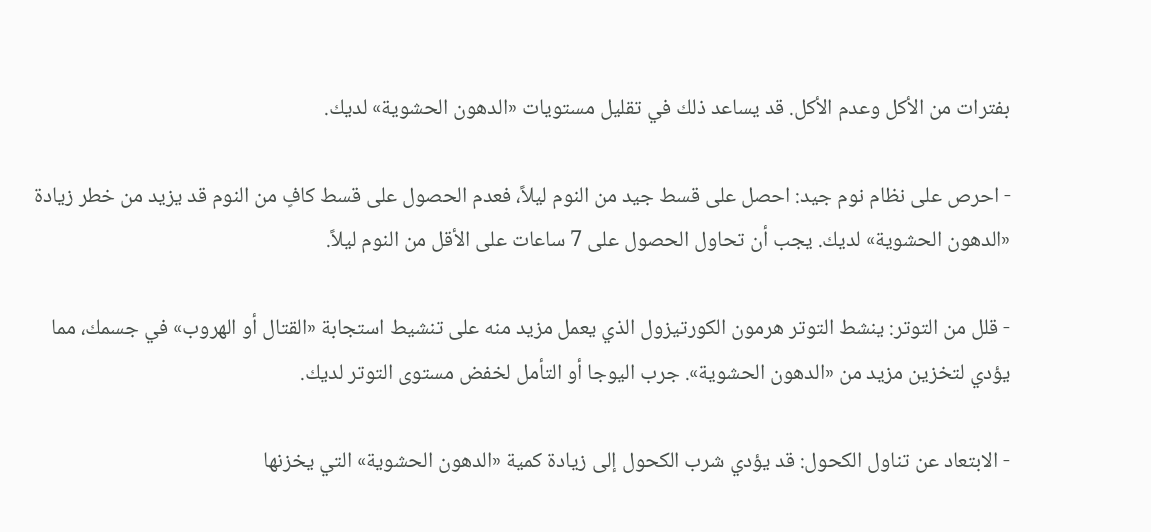بفترات من الأكل وعدم الأكل. قد يساعد ذلك في تقليل مستويات «الدهون الحشوية» لديك.

- احرص على نظام نوم جيد: احصل على قسط جيد من النوم ليلاً، فعدم الحصول على قسط كافٍ من النوم قد يزيد من خطر زيادة «الدهون الحشوية» لديك. يجب أن تحاول الحصول على 7 ساعات على الأقل من النوم ليلاً.

- قلل من التوتر: ينشط التوتر هرمون الكورتيزول الذي يعمل مزيد منه على تنشيط استجابة «القتال أو الهروب» في جسمك، مما يؤدي لتخزين مزيد من «الدهون الحشوية». جرب اليوجا أو التأمل لخفض مستوى التوتر لديك.

- الابتعاد عن تناول الكحول: قد يؤدي شرب الكحول إلى زيادة كمية «الدهون الحشوية» التي يخزنها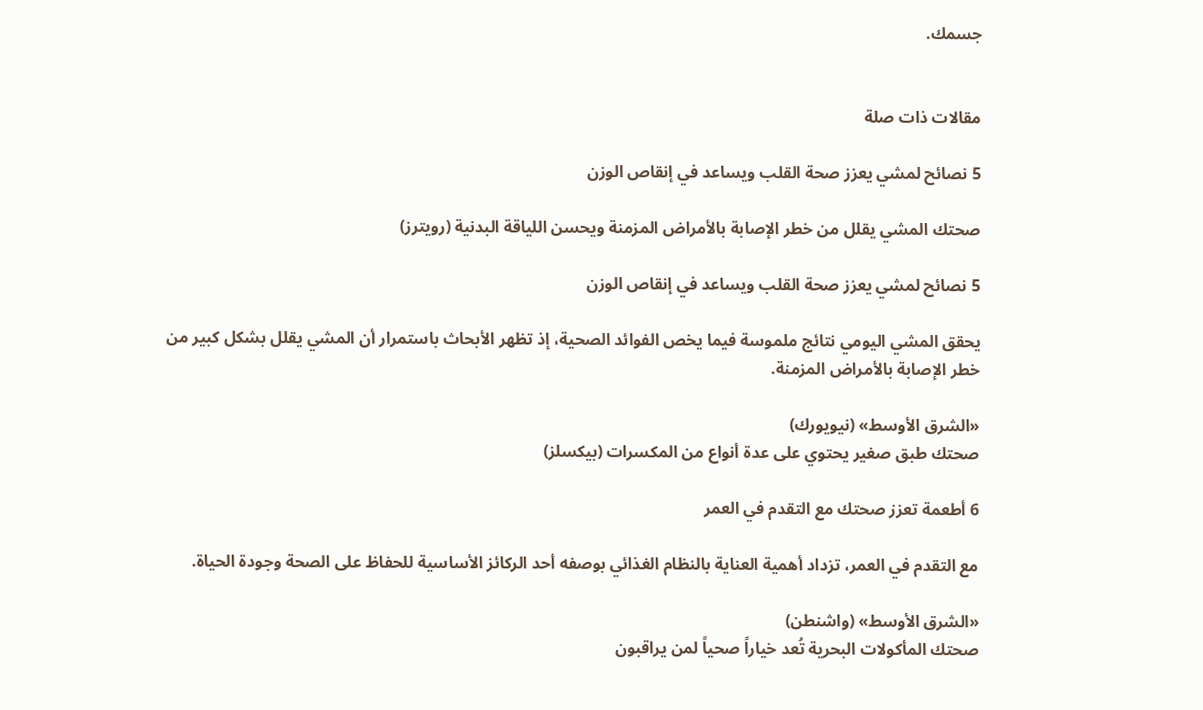جسمك.


مقالات ذات صلة

5 نصائح لمشي يعزز صحة القلب ويساعد في إنقاص الوزن

صحتك المشي يقلل من خطر الإصابة بالأمراض المزمنة ويحسن اللياقة البدنية (رويترز)

5 نصائح لمشي يعزز صحة القلب ويساعد في إنقاص الوزن

يحقق المشي اليومي نتائج ملموسة فيما يخص الفوائد الصحية، إذ تظهر الأبحاث باستمرار أن المشي يقلل بشكل كبير من خطر الإصابة بالأمراض المزمنة.

«الشرق الأوسط» (نيويورك)
صحتك طبق صغير يحتوي على عدة أنواع من المكسرات (بيكسلز)

6 أطعمة تعزز صحتك مع التقدم في العمر

مع التقدم في العمر، تزداد أهمية العناية بالنظام الغذائي بوصفه أحد الركائز الأساسية للحفاظ على الصحة وجودة الحياة.

«الشرق الأوسط» (واشنطن)
صحتك المأكولات البحرية تُعد خياراً صحياً لمن يراقبون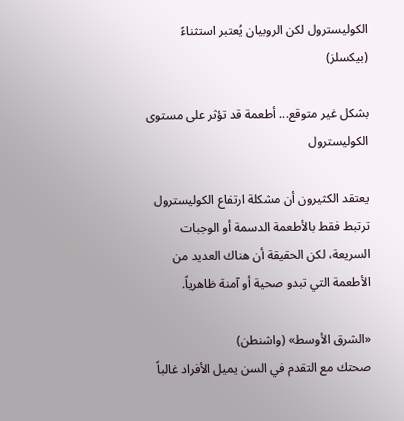الكوليسترول لكن الروبيان يُعتبر استثناءً (بيكسلز)

بشكل غير متوقع... أطعمة قد تؤثر على مستوى الكوليسترول

يعتقد الكثيرون أن مشكلة ارتفاع الكوليسترول ترتبط فقط بالأطعمة الدسمة أو الوجبات السريعة، لكن الحقيقة أن هناك العديد من الأطعمة التي تبدو صحية أو آمنة ظاهرياً.

«الشرق الأوسط» (واشنطن)
صحتك مع التقدم في السن يميل الأفراد غالباً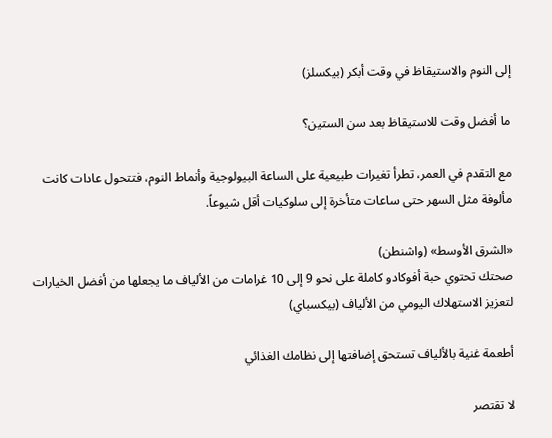إلى النوم والاستيقاظ في وقت أبكر (بيكسلز)

ما أفضل وقت للاستيقاظ بعد سن الستين؟

مع التقدم في العمر، تطرأ تغيرات طبيعية على الساعة البيولوجية وأنماط النوم، فتتحول عادات كانت مألوفة مثل السهر حتى ساعات متأخرة إلى سلوكيات أقل شيوعاً.

«الشرق الأوسط» (واشنطن)
صحتك تحتوي حبة أفوكادو كاملة على نحو 9 إلى 10 غرامات من الألياف ما يجعلها من أفضل الخيارات لتعزيز الاستهلاك اليومي من الألياف (بيكسباي)

أطعمة غنية بالألياف تستحق إضافتها إلى نظامك الغذائي

لا تقتصر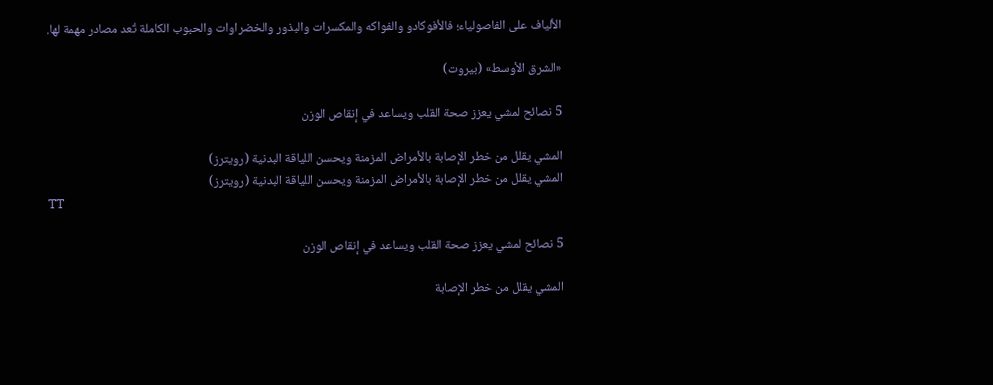الألياف على الفاصولياء؛ فالأفوكادو والفواكه والمكسرات والبذور والخضراوات والحبوب الكاملة تُعد مصادر مهمة لها.

«الشرق الأوسط» (بيروت)

5 نصائح لمشي يعزز صحة القلب ويساعد في إنقاص الوزن

المشي يقلل من خطر الإصابة بالأمراض المزمنة ويحسن اللياقة البدنية (رويترز)
المشي يقلل من خطر الإصابة بالأمراض المزمنة ويحسن اللياقة البدنية (رويترز)
TT

5 نصائح لمشي يعزز صحة القلب ويساعد في إنقاص الوزن

المشي يقلل من خطر الإصابة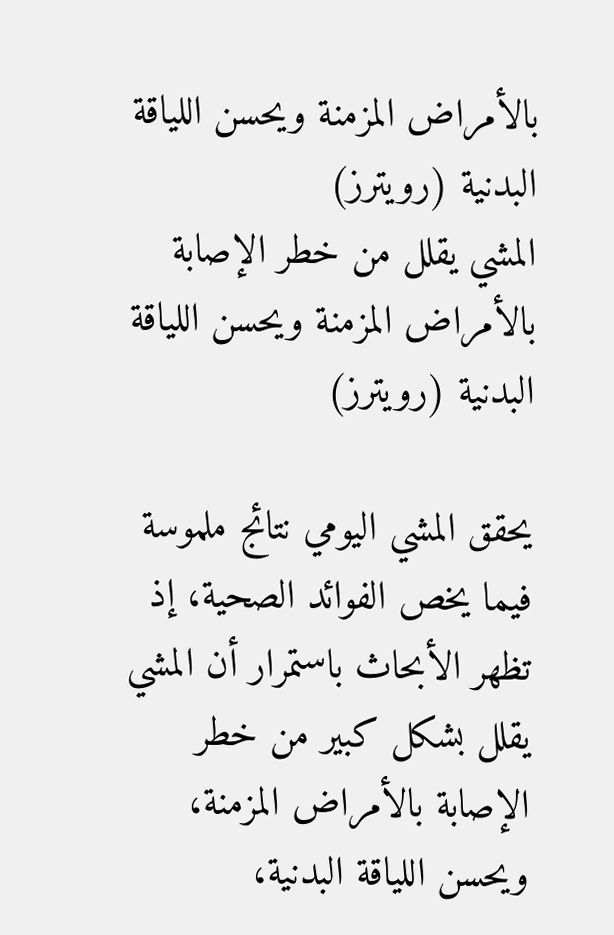بالأمراض المزمنة ويحسن اللياقة البدنية (رويترز)
المشي يقلل من خطر الإصابة بالأمراض المزمنة ويحسن اللياقة البدنية (رويترز)

يحقق المشي اليومي نتائج ملموسة فيما يخص الفوائد الصحية، إذ تظهر الأبحاث باستمرار أن المشي يقلل بشكل كبير من خطر الإصابة بالأمراض المزمنة، ويحسن اللياقة البدنية،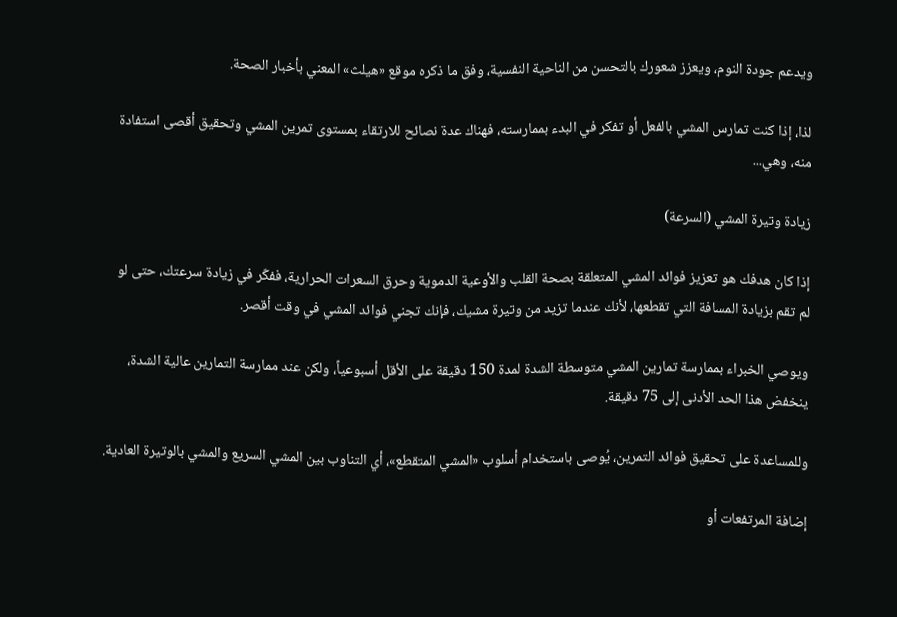ويدعم جودة النوم، ويعزز شعورك بالتحسن من الناحية النفسية، وفق ما ذكره موقع «هيلث» المعني بأخبار الصحة.

لذا، إذا كنت تمارس المشي بالفعل أو تفكر في البدء بممارسته، فهناك عدة نصائح للارتقاء بمستوى تمرين المشي وتحقيق أقصى استفادة منه، وهي...

زيادة وتيرة المشي (السرعة)

إذا كان هدفك هو تعزيز فوائد المشي المتعلقة بصحة القلب والأوعية الدموية وحرق السعرات الحرارية، ففكّر في زيادة سرعتك، حتى لو لم تقم بزيادة المسافة التي تقطعها، لأنك عندما تزيد من وتيرة مشيك، فإنك تجني فوائد المشي في وقت أقصر.

ويوصي الخبراء بممارسة تمارين المشي متوسطة الشدة لمدة 150 دقيقة على الأقل أسبوعياً، ولكن عند ممارسة التمارين عالية الشدة، ينخفض هذا الحد الأدنى إلى 75 دقيقة.

وللمساعدة على تحقيق فوائد التمرين، يُوصى باستخدام أسلوب «المشي المتقطع»، أي التناوب بين المشي السريع والمشي بالوتيرة العادية.

إضافة المرتفعات أو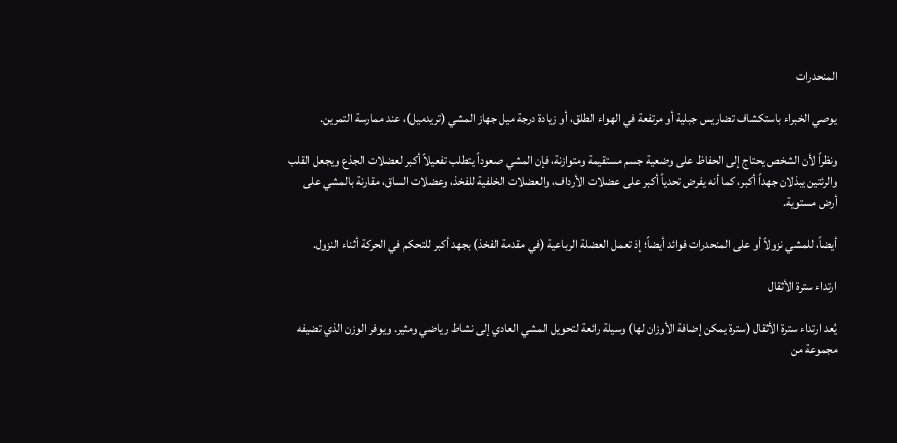المنحدرات

يوصي الخبراء باستكشاف تضاريس جبلية أو مرتفعة في الهواء الطلق، أو زيادة درجة ميل جهاز المشي (تريدميل)، عند ممارسة التمرين.

ونظراً لأن الشخص يحتاج إلى الحفاظ على وضعية جسم مستقيمة ومتوازنة، فإن المشي صعوداً يتطلب تفعيلاً أكبر لعضلات الجذع ويجعل القلب والرئتين يبذلان جهداً أكبر، كما أنه يفرض تحدياً أكبر على عضلات الأرداف، والعضلات الخلفية للفخذ، وعضلات الساق، مقارنة بالمشي على أرض مستوية.

أيضاً، للمشي نزولاً أو على المنحدرات فوائد أيضاً؛ إذ تعمل العضلة الرباعية (في مقدمة الفخذ) بجهد أكبر للتحكم في الحركة أثناء النزول.

ارتداء سترة الأثقال

يُعد ارتداء سترة الأثقال (سترة يمكن إضافة الأوزان لها) وسيلة رائعة لتحويل المشي العادي إلى نشاط رياضي ومثير. ويوفر الوزن الذي تضيفه مجموعة من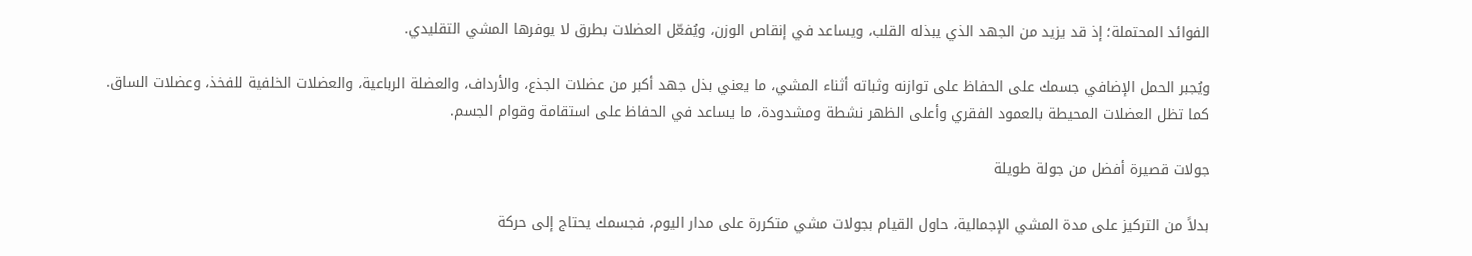الفوائد المحتملة؛ إذ قد يزيد من الجهد الذي يبذله القلب، ويساعد في إنقاص الوزن، ويُفعّل العضلات بطرق لا يوفرها المشي التقليدي.

ويُجبر الحمل الإضافي جسمك على الحفاظ على توازنه وثباته أثناء المشي، ما يعني بذل جهد أكبر من عضلات الجذع، والأرداف، والعضلة الرباعية، والعضلات الخلفية للفخذ، وعضلات الساق. كما تظل العضلات المحيطة بالعمود الفقري وأعلى الظهر نشطة ومشدودة، ما يساعد في الحفاظ على استقامة وقوام الجسم.

جولات قصيرة أفضل من جولة طويلة

بدلاً من التركيز على مدة المشي الإجمالية، حاول القيام بجولات مشي متكررة على مدار اليوم، فجسمك يحتاج إلى حركة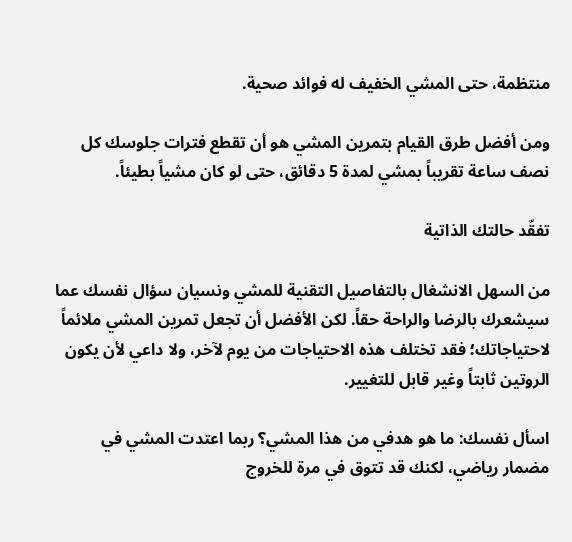منتظمة، حتى المشي الخفيف له فوائد صحية.

ومن أفضل طرق القيام بتمرين المشي هو أن تقطع فترات جلوسك كل نصف ساعة تقريباً بمشي لمدة 5 دقائق، حتى لو كان مشياً بطيئاً.

تفقّد حالتك الذاتية

من السهل الانشغال بالتفاصيل التقنية للمشي ونسيان سؤال نفسك عما سيشعرك بالرضا والراحة حقاً. لكن الأفضل أن تجعل تمرين المشي ملائماً لاحتياجاتك؛ فقد تختلف هذه الاحتياجات من يوم لآخر، ولا داعي لأن يكون الروتين ثابتاً وغير قابل للتغيير.

اسأل نفسك: ما هو هدفي من هذا المشي؟ ربما اعتدت المشي في مضمار رياضي، لكنك قد تتوق في مرة للخروج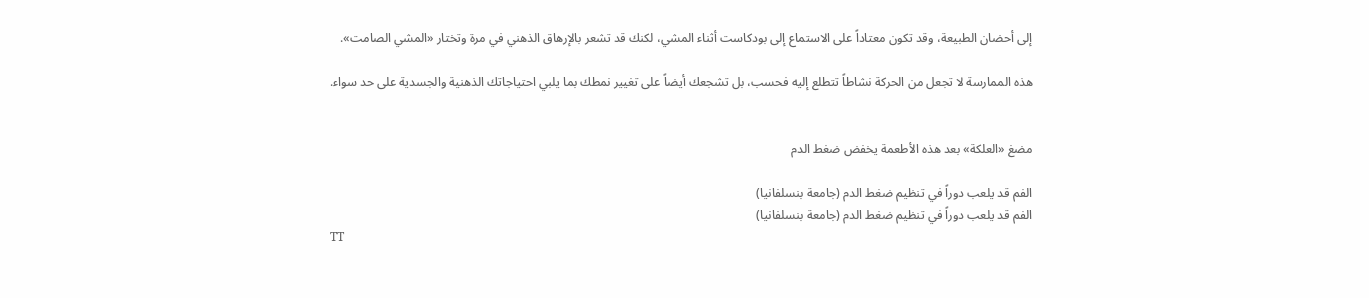إلى أحضان الطبيعة، وقد تكون معتاداً على الاستماع إلى بودكاست أثناء المشي، لكنك قد تشعر بالإرهاق الذهني في مرة وتختار «المشي الصامت».

هذه الممارسة لا تجعل من الحركة نشاطاً تتطلع إليه فحسب، بل تشجعك أيضاً على تغيير نمطك بما يلبي احتياجاتك الذهنية والجسدية على حد سواء.


مضغ «العلكة» بعد هذه الأطعمة يخفض ضغط الدم

الفم قد يلعب دوراً في تنظيم ضغط الدم (جامعة بنسلفانيا)
الفم قد يلعب دوراً في تنظيم ضغط الدم (جامعة بنسلفانيا)
TT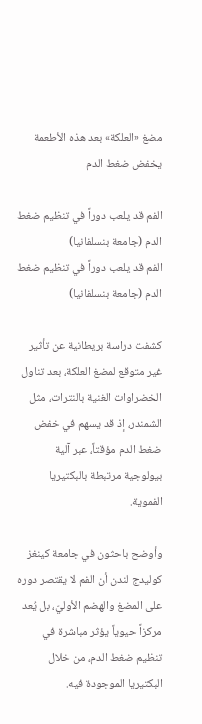مضغ «العلكة» بعد هذه الأطعمة يخفض ضغط الدم

الفم قد يلعب دوراً في تنظيم ضغط الدم (جامعة بنسلفانيا)
الفم قد يلعب دوراً في تنظيم ضغط الدم (جامعة بنسلفانيا)

كشفت دراسة بريطانية عن تأثير غير متوقع لمضغ العلكة، بعد تناول الخضراوات الغنية بالنترات، مثل الشمندر، إذ قد يسهم في خفض ضغط الدم مؤقتاً، عبر آلية بيولوجية مرتبطة بالبكتيريا الفموية.

وأوضح باحثون في جامعة كينغز كوليدج لندن أن الفم لا يقتصر دوره على المضغ والهضم الأوليّ، بل يُعد مركزاً حيوياً يؤثر مباشرة في تنظيم ضغط الدم، من خلال البكتيريا الموجودة فيه.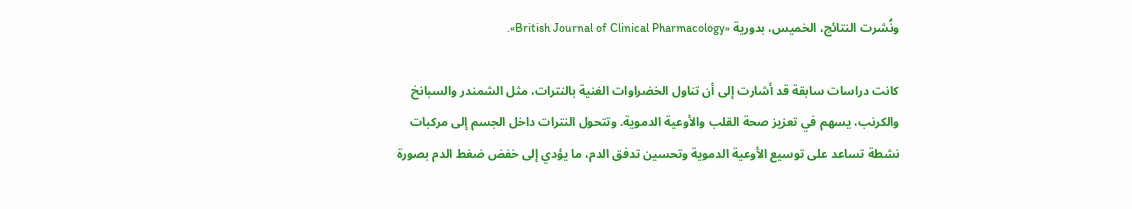ونُشرت النتائج، الخميس، بدورية «British Journal of Clinical Pharmacology».

كانت دراسات سابقة قد أشارت إلى أن تناول الخضراوات الغنية بالنترات، مثل الشمندر والسبانخ والكرنب، يسهم في تعزيز صحة القلب والأوعية الدموية. وتتحول النترات داخل الجسم إلى مركبات نشطة تساعد على توسيع الأوعية الدموية وتحسين تدفق الدم، ما يؤدي إلى خفض ضغط الدم بصورة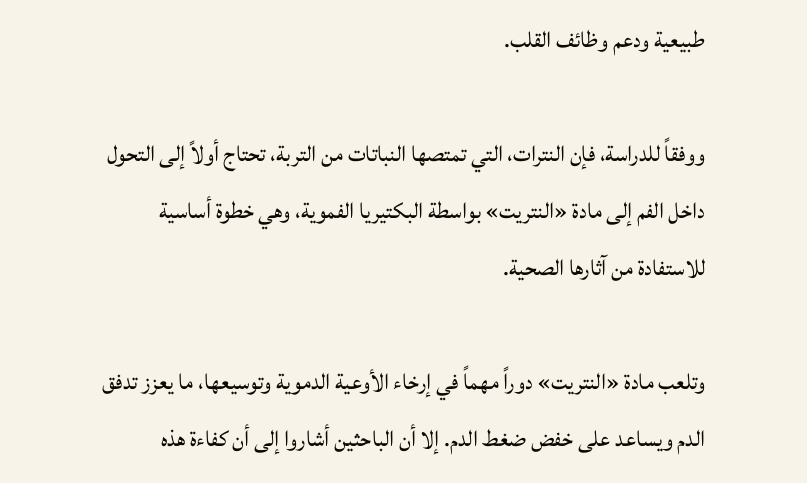طبيعية ودعم وظائف القلب.

ووفقاً للدراسة، فإن النترات، التي تمتصها النباتات من التربة، تحتاج أولاً إلى التحول داخل الفم إلى مادة «النتريت» بواسطة البكتيريا الفموية، وهي خطوة أساسية للاستفادة من آثارها الصحية.

وتلعب مادة «النتريت» دوراً مهماً في إرخاء الأوعية الدموية وتوسيعها، ما يعزز تدفق الدم ويساعد على خفض ضغط الدم. إلا أن الباحثين أشاروا إلى أن كفاءة هذه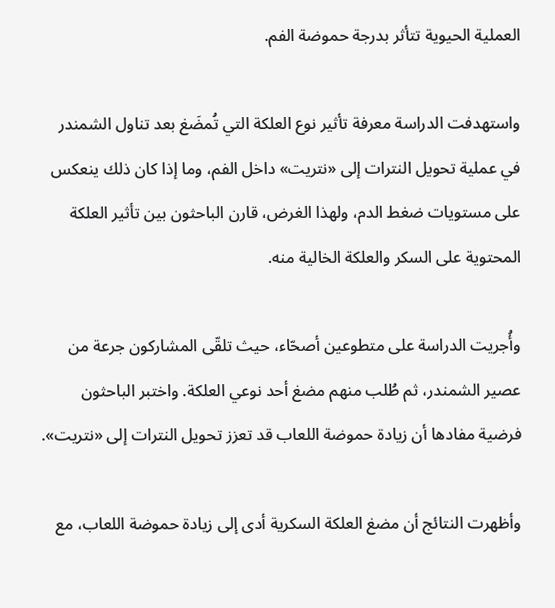العملية الحيوية تتأثر بدرجة حموضة الفم.

واستهدفت الدراسة معرفة تأثير نوع العلكة التي تُمضَغ بعد تناول الشمندر في عملية تحويل النترات إلى «نتريت» داخل الفم، وما إذا كان ذلك ينعكس على مستويات ضغط الدم، ولهذا الغرض، قارن الباحثون بين تأثير العلكة المحتوية على السكر والعلكة الخالية منه.

وأُجريت الدراسة على متطوعين أصحّاء، حيث تلقّى المشاركون جرعة من عصير الشمندر، ثم طُلب منهم مضغ أحد نوعي العلكة. واختبر الباحثون فرضية مفادها أن زيادة حموضة اللعاب قد تعزز تحويل النترات إلى «نتريت».

وأظهرت النتائج أن مضغ العلكة السكرية أدى إلى زيادة حموضة اللعاب، مع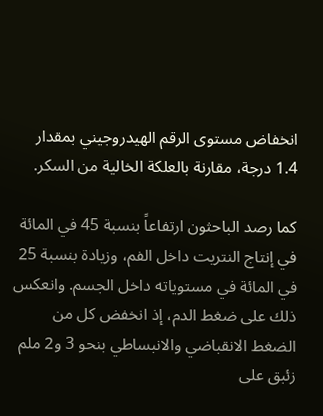انخفاض مستوى الرقم الهيدروجيني بمقدار 1.4 درجة، مقارنة بالعلكة الخالية من السكر.

كما رصد الباحثون ارتفاعاً بنسبة 45 في المائة في إنتاج النتريت داخل الفم، وزيادة بنسبة 25 في المائة في مستوياته داخل الجسم. وانعكس ذلك على ضغط الدم، إذ انخفض كل من الضغط الانقباضي والانبساطي بنحو 3 و2 ملم زئبق على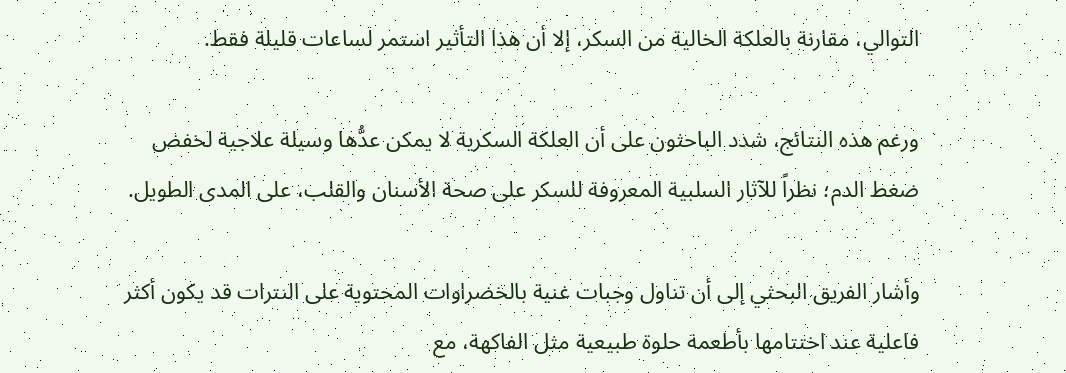التوالي، مقارنة بالعلكة الخالية من السكر، إلا أن هذا التأثير استمر لساعات قليلة فقط.

ورغم هذه النتائج، شدد الباحثون على أن العلكة السكرية لا يمكن عدُّها وسيلة علاجية لخفض ضغط الدم؛ نظراً للآثار السلبية المعروفة للسكر على صحة الأسنان والقلب، على المدى الطويل.

وأشار الفريق البحثي إلى أن تناول وجبات غنية بالخضراوات المحتوية على النترات قد يكون أكثر فاعلية عند اختتامها بأطعمة حلوة طبيعية مثل الفاكهة، مع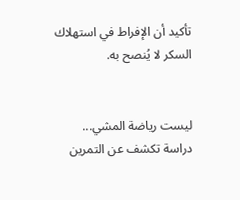تأكيد أن الإفراط في استهلاك السكر لا يُنصح به.


ليست رياضة المشي... دراسة تكشف عن التمرين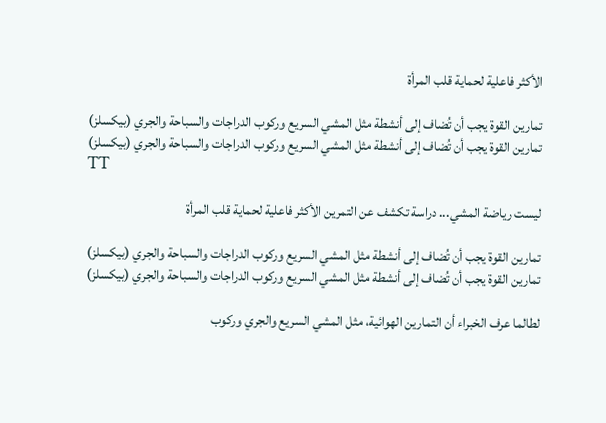الأكثر فاعلية لحماية قلب المرأة

تمارين القوة يجب أن تُضاف إلى أنشطة مثل المشي السريع وركوب الدراجات والسباحة والجري (بيكسلز)
تمارين القوة يجب أن تُضاف إلى أنشطة مثل المشي السريع وركوب الدراجات والسباحة والجري (بيكسلز)
TT

ليست رياضة المشي... دراسة تكشف عن التمرين الأكثر فاعلية لحماية قلب المرأة

تمارين القوة يجب أن تُضاف إلى أنشطة مثل المشي السريع وركوب الدراجات والسباحة والجري (بيكسلز)
تمارين القوة يجب أن تُضاف إلى أنشطة مثل المشي السريع وركوب الدراجات والسباحة والجري (بيكسلز)

لطالما عرف الخبراء أن التمارين الهوائية، مثل المشي السريع والجري وركوب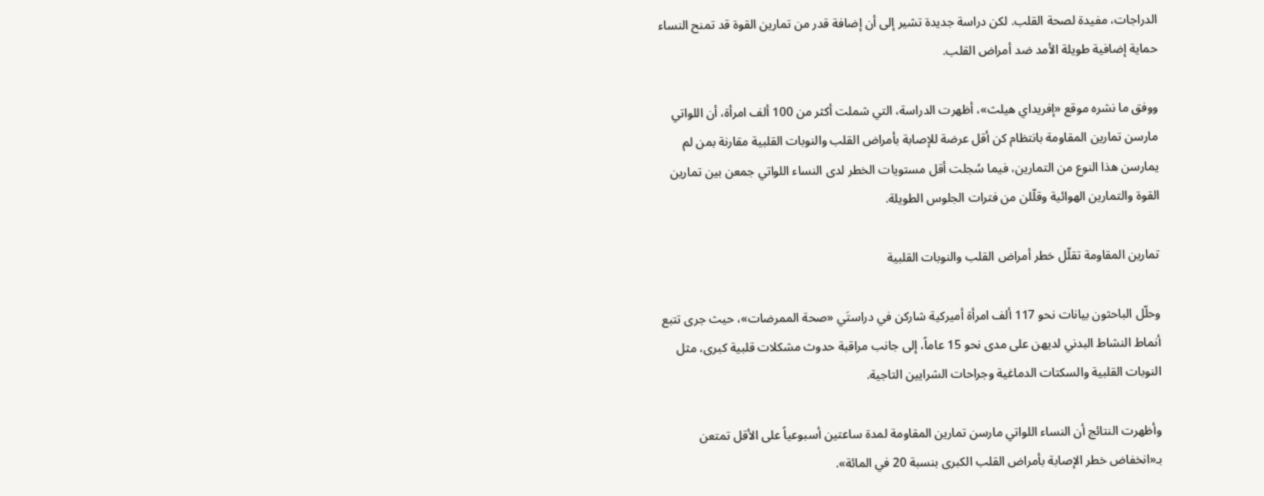الدراجات، مفيدة لصحة القلب. لكن دراسة جديدة تشير إلى أن إضافة قدر من تمارين القوة قد تمنح النساء حماية إضافية طويلة الأمد ضد أمراض القلب.

ووفق ما نشره موقع «إفريداي هيلث»، أظهرت الدراسة، التي شملت أكثر من 100 ألف امرأة، أن اللواتي مارسن تمارين المقاومة بانتظام كن أقل عرضة للإصابة بأمراض القلب والنوبات القلبية مقارنة بمن لم يمارسن هذا النوع من التمارين، فيما سُجلت أقل مستويات الخطر لدى النساء اللواتي جمعن بين تمارين القوة والتمارين الهوائية وقلّلن من فترات الجلوس الطويلة.

تمارين المقاومة تقلّل خطر أمراض القلب والنوبات القلبية

وحلّل الباحثون بيانات نحو 117 ألف امرأة أميركية شاركن في دراستَي «صحة الممرضات»، حيث جرى تتبع أنماط النشاط البدني لديهن على مدى نحو 15 عاماً، إلى جانب مراقبة حدوث مشكلات قلبية كبرى، مثل النوبات القلبية والسكتات الدماغية وجراحات الشرايين التاجية.

وأظهرت النتائج أن النساء اللواتي مارسن تمارين المقاومة لمدة ساعتين أسبوعياً على الأقل تمتعن بـ«انخفاض خطر الإصابة بأمراض القلب الكبرى بنسبة 20 في المائة».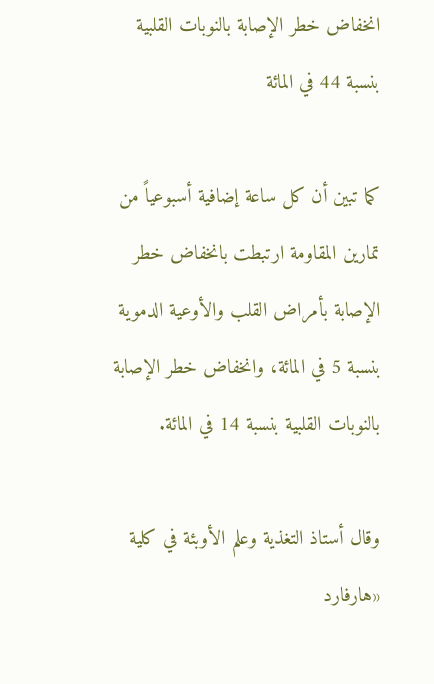انخفاض خطر الإصابة بالنوبات القلبية بنسبة 44 في المائة

كما تبين أن كل ساعة إضافية أسبوعياً من تمارين المقاومة ارتبطت بانخفاض خطر الإصابة بأمراض القلب والأوعية الدموية بنسبة 5 في المائة، وانخفاض خطر الإصابة بالنوبات القلبية بنسبة 14 في المائة.

وقال أستاذ التغذية وعلم الأوبئة في كلية «هارفارد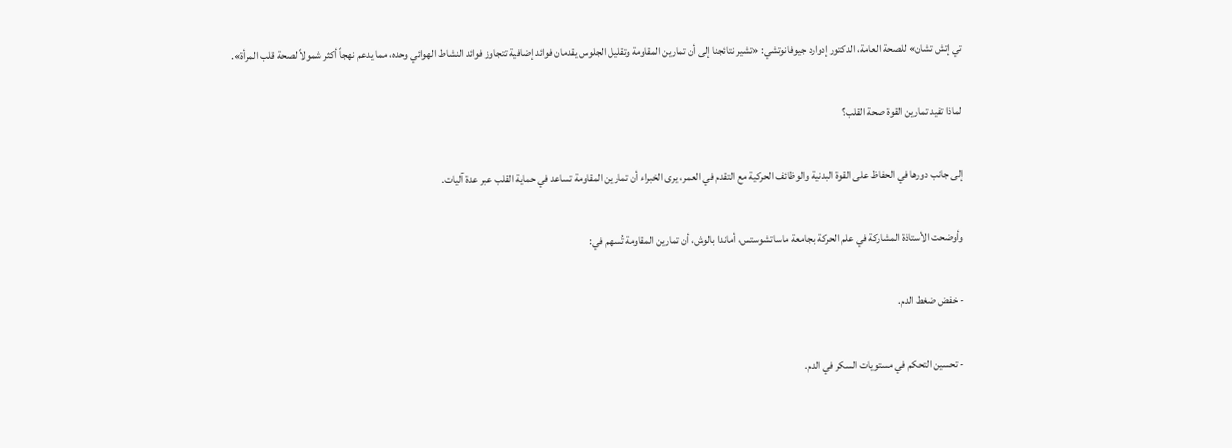تي إتش تشان» للصحة العامة، الدكتور إدوارد جيوفانوتشي: «تشير نتائجنا إلى أن تمارين المقاومة وتقليل الجلوس يقدمان فوائد إضافية تتجاوز فوائد النشاط الهوائي وحده، مما يدعم نهجاً أكثر شمولاً لصحة قلب المرأة».

لماذا تفيد تمارين القوة صحة القلب؟

إلى جانب دورها في الحفاظ على القوة البدنية والوظائف الحركية مع التقدم في العمر، يرى الخبراء أن تمارين المقاومة تساعد في حماية القلب عبر عدة آليات.

وأوضحت الأستاذة المشاركة في علم الحركة بجامعة ماساتشوستس، أماندا بالوش، أن تمارين المقاومة تُسهم في:

- خفض ضغط الدم.

- تحسين التحكم في مستويات السكر في الدم.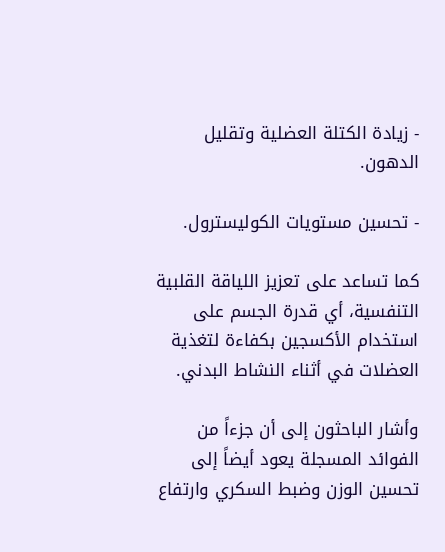- زيادة الكتلة العضلية وتقليل الدهون.

- تحسين مستويات الكوليسترول.

كما تساعد على تعزيز اللياقة القلبية التنفسية، أي قدرة الجسم على استخدام الأكسجين بكفاءة لتغذية العضلات في أثناء النشاط البدني.

وأشار الباحثون إلى أن جزءاً من الفوائد المسجلة يعود أيضاً إلى تحسين الوزن وضبط السكري وارتفاع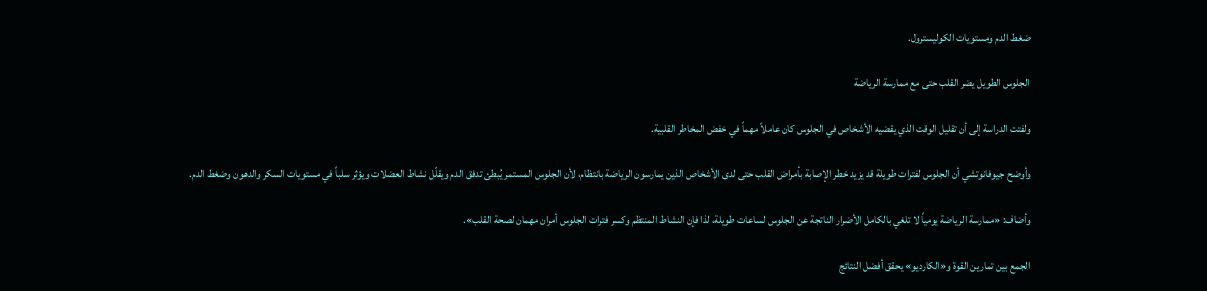ضغط الدم ومستويات الكوليسترول.

الجلوس الطويل يضر القلب حتى مع ممارسة الرياضة

ولفتت الدراسة إلى أن تقليل الوقت الذي يقضيه الأشخاص في الجلوس كان عاملاً مهماً في خفض المخاطر القلبية.

وأوضح جيوفانوتشي أن الجلوس لفترات طويلة قد يزيد خطر الإصابة بأمراض القلب حتى لدى الأشخاص الذين يمارسون الرياضة بانتظام، لأن الجلوس المستمر يُبطئ تدفق الدم ويقلّل نشاط العضلات ويؤثر سلباً في مستويات السكر والدهون وضغط الدم.

وأضاف: «ممارسة الرياضة يومياً لا تلغي بالكامل الأضرار الناتجة عن الجلوس لساعات طويلة، لذا فإن النشاط المنتظم وكسر فترات الجلوس أمران مهمان لصحة القلب».

الجمع بين تمارين القوة و«الكارديو» يحقق أفضل النتائج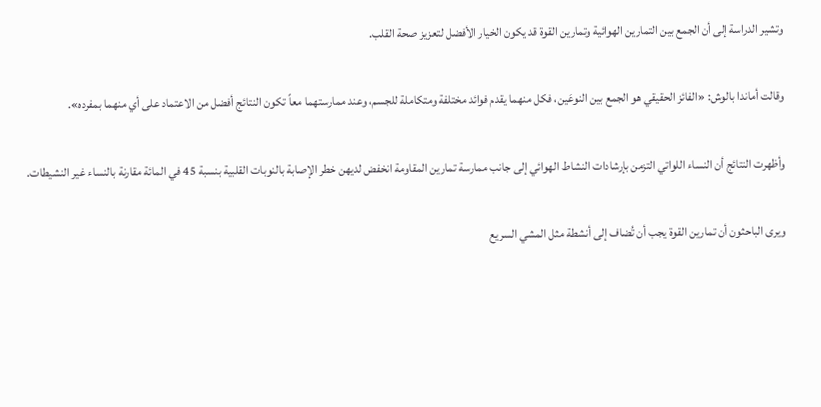وتشير الدراسة إلى أن الجمع بين التمارين الهوائية وتمارين القوة قد يكون الخيار الأفضل لتعزيز صحة القلب.

وقالت أماندا بالوش: «الفائز الحقيقي هو الجمع بين النوعَين، فكل منهما يقدم فوائد مختلفة ومتكاملة للجسم، وعند ممارستهما معاً تكون النتائج أفضل من الاعتماد على أي منهما بمفرده».

وأظهرت النتائج أن النساء اللواتي التزمن بإرشادات النشاط الهوائي إلى جانب ممارسة تمارين المقاومة انخفض لديهن خطر الإصابة بالنوبات القلبية بنسبة 45 في المائة مقارنة بالنساء غير النشيطات.

ويرى الباحثون أن تمارين القوة يجب أن تُضاف إلى أنشطة مثل المشي السريع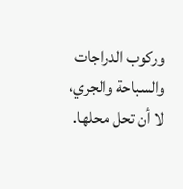وركوب الدراجات والسباحة والجري، لا أن تحل محلها.